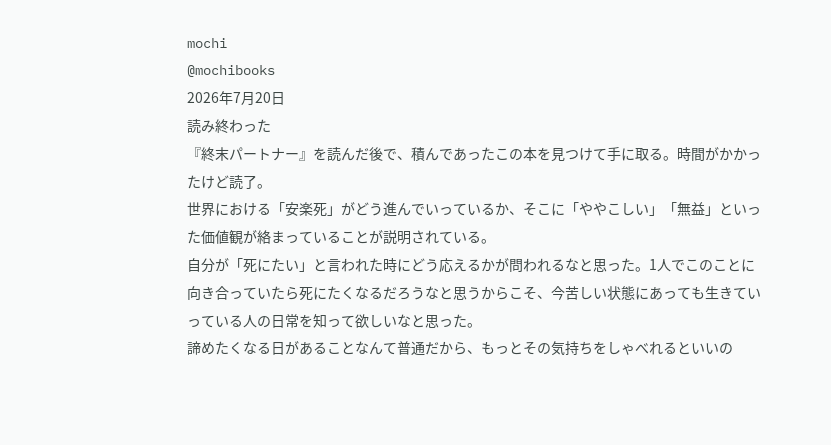mochi
@mochibooks
2026年7月20日
読み終わった
『終末パートナー』を読んだ後で、積んであったこの本を見つけて手に取る。時間がかかったけど読了。
世界における「安楽死」がどう進んでいっているか、そこに「ややこしい」「無益」といった価値観が絡まっていることが説明されている。
自分が「死にたい」と言われた時にどう応えるかが問われるなと思った。1人でこのことに向き合っていたら死にたくなるだろうなと思うからこそ、今苦しい状態にあっても生きていっている人の日常を知って欲しいなと思った。
諦めたくなる日があることなんて普通だから、もっとその気持ちをしゃべれるといいの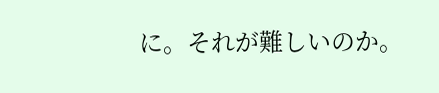に。それが難しいのか。